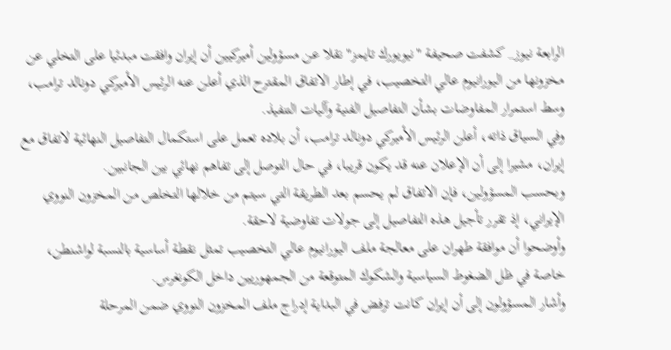الرابعة نيوز_ كشفت صحيفة "نيويورك تايمز" نقلا عن مسؤولين أميركيين أن إيران وافقت مبدئيا على التخلي عن مخزونها من اليورانيوم عالي التخصيب، في إطار الاتفاق المقترح الذي أعلن عنه الرئيس الأميركي دونالد ترامب، وسط استمرار المفاوضات بشأن التفاصيل الفنية وآليات التنفيذ.
وفي السياق ذاته، أعلن الرئيس الأميركي دونالد ترامب، أن بلاده تعمل على استكمال التفاصيل النهائية لاتفاق مع إيران، مشيرا إلى أن الإعلان عنه قد يكون قريبا، في حال التوصل إلى تفاهم نهائي بين الجانبين.
وبحسب المسؤولين، فإن الاتفاق لم يحسم بعد الطريقة التي سيتم من خلالها التخلص من المخزون النووي الإيراني، إذ تقرر تأجيل هذه التفاصيل إلى جولات تفاوضية لاحقة.
وأوضحوا أن موافقة طهران على معالجة ملف اليورانيوم عالي التخصيب تمثل نقطة أساسية بالنسبة لواشنطن، خاصة في ظل الضغوط السياسية والشكوك المتوقعة من الجمهوريين داخل الكونغرس.
وأشار المسؤولون إلى أن إيران كانت ترفض في البداية إدراج ملف المخزون النووي ضمن المرحلة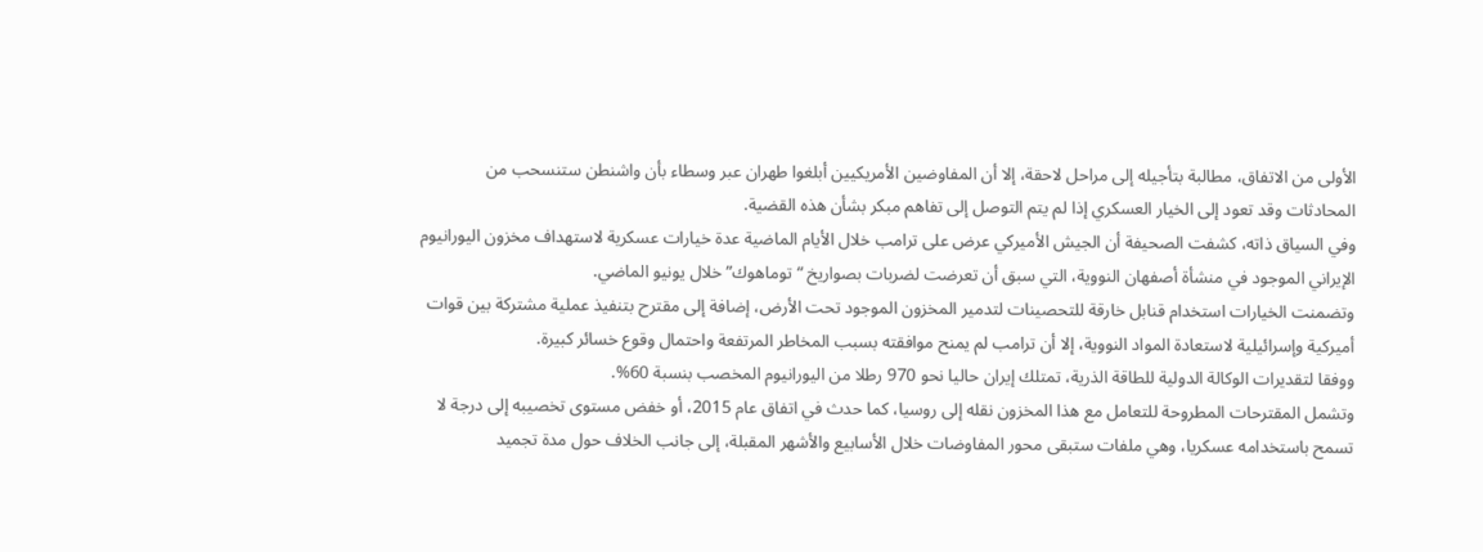الأولى من الاتفاق، مطالبة بتأجيله إلى مراحل لاحقة، إلا أن المفاوضين الأمريكيين أبلغوا طهران عبر وسطاء بأن واشنطن ستنسحب من المحادثات وقد تعود إلى الخيار العسكري إذا لم يتم التوصل إلى تفاهم مبكر بشأن هذه القضية.
وفي السياق ذاته، كشفت الصحيفة أن الجيش الأميركي عرض على ترامب خلال الأيام الماضية عدة خيارات عسكرية لاستهداف مخزون اليورانيوم الإيراني الموجود في منشأة أصفهان النووية، التي سبق أن تعرضت لضربات بصواريخ “توماهوك” خلال يونيو الماضي.
وتضمنت الخيارات استخدام قنابل خارقة للتحصينات لتدمير المخزون الموجود تحت الأرض، إضافة إلى مقترح بتنفيذ عملية مشتركة بين قوات أميركية وإسرائيلية لاستعادة المواد النووية، إلا أن ترامب لم يمنح موافقته بسبب المخاطر المرتفعة واحتمال وقوع خسائر كبيرة.
ووفقا لتقديرات الوكالة الدولية للطاقة الذرية، تمتلك إيران حاليا نحو 970 رطلا من اليورانيوم المخصب بنسبة 60%.
وتشمل المقترحات المطروحة للتعامل مع هذا المخزون نقله إلى روسيا، كما حدث في اتفاق عام 2015، أو خفض مستوى تخصيبه إلى درجة لا تسمح باستخدامه عسكريا، وهي ملفات ستبقى محور المفاوضات خلال الأسابيع والأشهر المقبلة، إلى جانب الخلاف حول مدة تجميد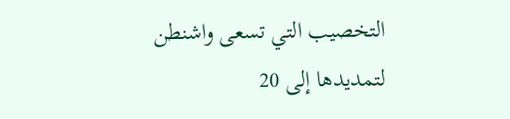التخصيب التي تسعى واشنطن لتمديدها إلى 20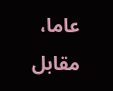عاما، مقابل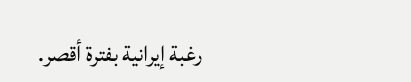رغبة إيرانية بفترة أقصر.